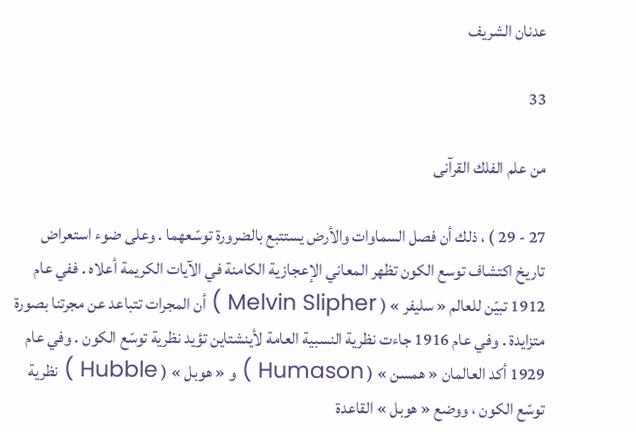عدنان الشريف

33

من علم الفلك القرآنى

27 - 29 ) ، ذلك أن فصل السماوات والأرض يستتبع بالضرورة توسّعهما . وعلى ضوء استعراض تاريخ اكتشاف توسع الكون تظهر المعاني الإعجازية الكامنة في الآيات الكريمة أعلاه . ففي عام 1912 تبيّن للعالم « سليفر » ( Melvin Slipher ) أن المجرات تتباعد عن مجرتنا بصورة متزايدة . وفي عام 1916 جاءت نظرية النسبية العامة لأينشتاين تؤيد نظرية توسّع الكون . وفي عام 1929 أكد العالمان « همسن » ( Humason ) و « هوبل » ( Hubble ) نظرية توسّع الكون ، ووضع « هوبل » القاعدة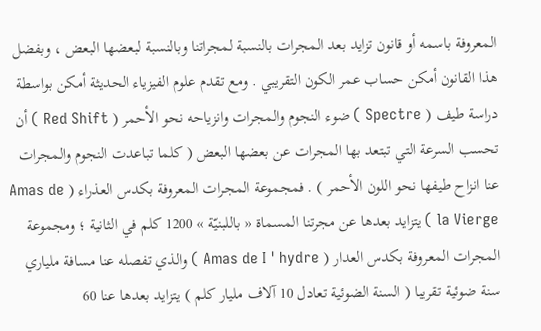المعروفة باسمه أو قانون تزايد بعد المجرات بالنسبة لمجراتنا وبالنسبة لبعضها البعض ، وبفضل هذا القانون أمكن حساب عمر الكون التقريبي . ومع تقدم علوم الفيزياء الحديثة أمكن بواسطة دراسة طيف ( Spectre ) ضوء النجوم والمجرات وانزياحه نحو الأحمر ( Red Shift ) أن تحسب السرعة التي تبتعد بها المجرات عن بعضها البعض ( كلما تباعدت النجوم والمجرات عنا انزاح طيفها نحو اللون الأحمر ) . فمجموعة المجرات المعروفة بكدس العذراء ( Amas de la Vierge ) يتزايد بعدها عن مجرتنا المسماة « باللبنيّة » 1200 كلم في الثانية ؛ ومجموعة المجرات المعروفة بكدس العدار ( Amas de I ' hydre ) والذي تفصله عنا مسافة ملياري سنة ضوئية تقريبا ( السنة الضوئية تعادل 10 آلاف مليار كلم ) يتزايد بعدها عنا 60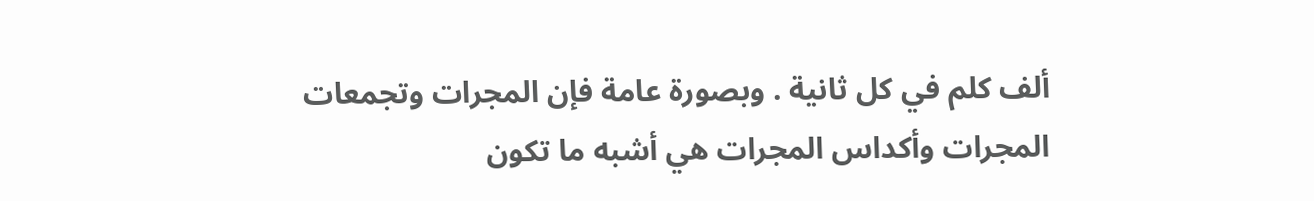ألف كلم في كل ثانية . وبصورة عامة فإن المجرات وتجمعات المجرات وأكداس المجرات هي أشبه ما تكون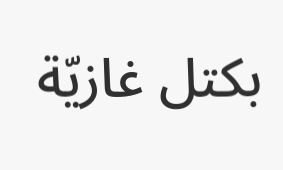بكتل غازيّة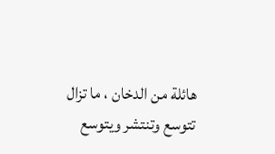هائلة من الدخان ، ما تزال تتوسع وتنتشر ويتوسع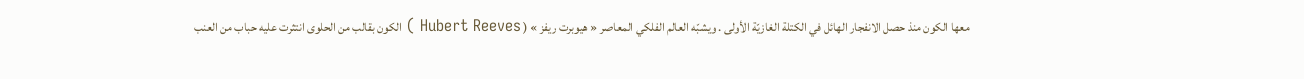معها الكون منذ حصل الانفجار الهائل في الكتلة الغازيّة الأولى . ويشبّه العالم الفلكي المعاصر « هيوبرت ريفز » ( Hubert Reeves ) الكون بقالب من الحلوى انتثرت عليه حباب من العنب